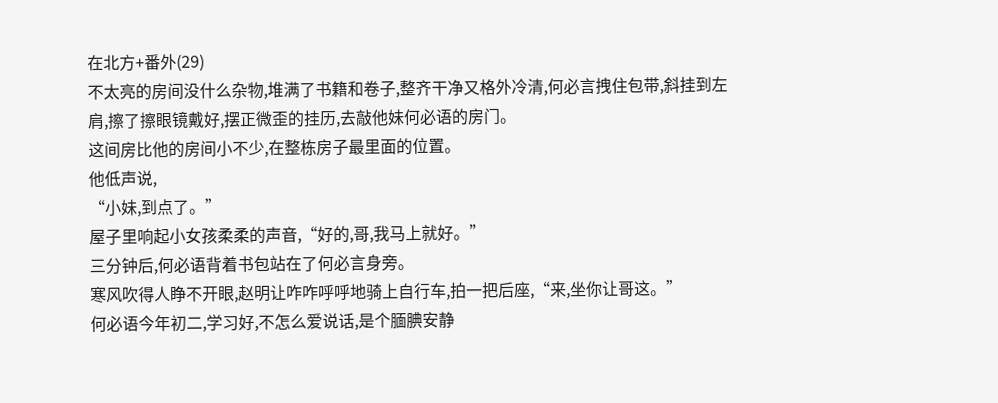在北方+番外(29)
不太亮的房间没什么杂物,堆满了书籍和卷子,整齐干净又格外冷清,何必言拽住包带,斜挂到左肩,擦了擦眼镜戴好,摆正微歪的挂历,去敲他妹何必语的房门。
这间房比他的房间小不少,在整栋房子最里面的位置。
他低声说,
“小妹,到点了。”
屋子里响起小女孩柔柔的声音,“好的,哥,我马上就好。”
三分钟后,何必语背着书包站在了何必言身旁。
寒风吹得人睁不开眼,赵明让咋咋呼呼地骑上自行车,拍一把后座,“来,坐你让哥这。”
何必语今年初二,学习好,不怎么爱说话,是个腼腆安静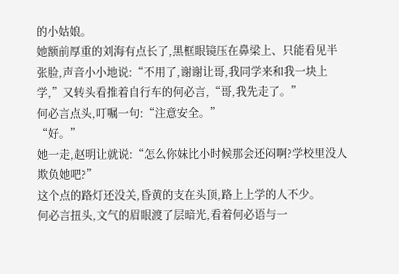的小姑娘。
她额前厚重的刘海有点长了,黑框眼镜压在鼻梁上、只能看见半张脸,声音小小地说:“不用了,谢谢让哥,我同学来和我一块上学,”又转头看推着自行车的何必言,“哥,我先走了。”
何必言点头,叮嘱一句:“注意安全。”
“好。”
她一走,赵明让就说:“怎么你妹比小时候那会还闷啊?学校里没人欺负她吧?”
这个点的路灯还没关,昏黄的支在头顶,路上上学的人不少。
何必言扭头,文气的眉眼渡了层暗光,看着何必语与一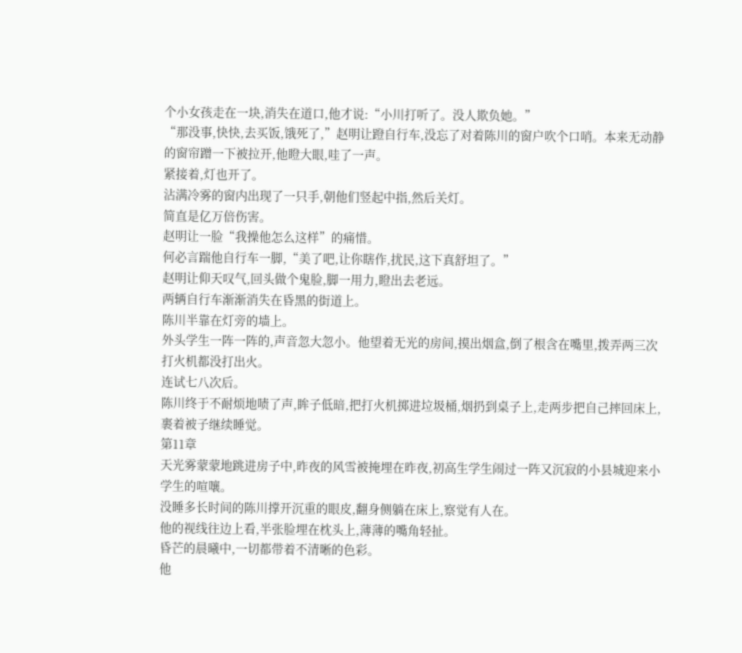个小女孩走在一块,消失在道口,他才说:“小川打听了。没人欺负她。”
“那没事,快快,去买饭,饿死了,”赵明让蹬自行车,没忘了对着陈川的窗户吹个口哨。本来无动静的窗帘蹭一下被拉开,他瞪大眼,哇了一声。
紧接着,灯也开了。
沾满冷雾的窗内出现了一只手,朝他们竖起中指,然后关灯。
简直是亿万倍伤害。
赵明让一脸“我操他怎么这样”的痛惜。
何必言踹他自行车一脚,“美了吧,让你瞎作,扰民,这下真舒坦了。”
赵明让仰天叹气,回头做个鬼脸,脚一用力,瞪出去老远。
两辆自行车渐渐消失在昏黑的街道上。
陈川半靠在灯旁的墙上。
外头学生一阵一阵的,声音忽大忽小。他望着无光的房间,摸出烟盒,倒了根含在嘴里,拨弄两三次打火机都没打出火。
连试七八次后。
陈川终于不耐烦地啧了声,眸子低暗,把打火机掷进垃圾桶,烟扔到桌子上,走两步把自己摔回床上,裹着被子继续睡觉。
第11章
天光雾蒙蒙地跳进房子中,昨夜的风雪被掩埋在昨夜,初高生学生闹过一阵又沉寂的小县城迎来小学生的喧嚷。
没睡多长时间的陈川撑开沉重的眼皮,翻身侧躺在床上,察觉有人在。
他的视线往边上看,半张脸埋在枕头上,薄薄的嘴角轻扯。
昏芒的晨曦中,一切都带着不清晰的色彩。
他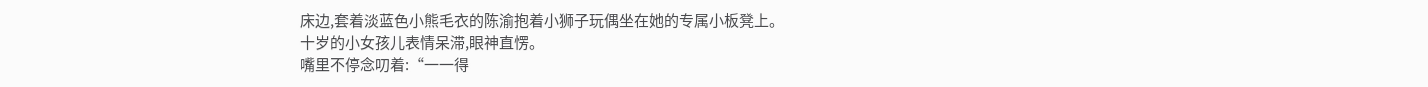床边,套着淡蓝色小熊毛衣的陈渝抱着小狮子玩偶坐在她的专属小板凳上。
十岁的小女孩儿表情呆滞,眼神直愣。
嘴里不停念叨着:“一一得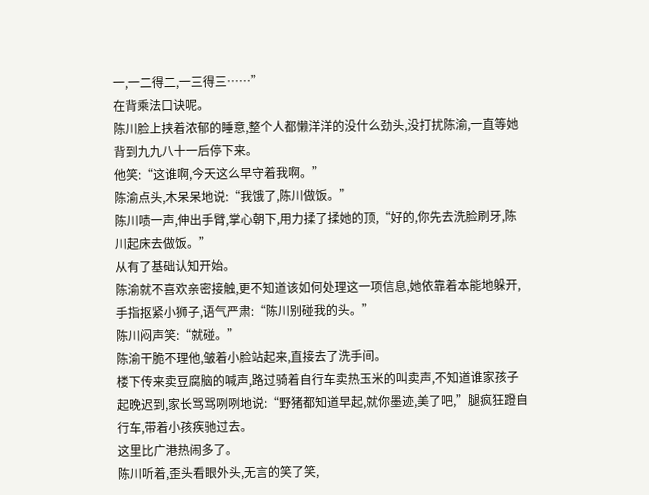一,一二得二,一三得三……”
在背乘法口诀呢。
陈川脸上挟着浓郁的睡意,整个人都懒洋洋的没什么劲头,没打扰陈渝,一直等她背到九九八十一后停下来。
他笑:“这谁啊,今天这么早守着我啊。”
陈渝点头,木呆呆地说:“我饿了,陈川做饭。”
陈川啧一声,伸出手臂,掌心朝下,用力揉了揉她的顶,“好的,你先去洗脸刷牙,陈川起床去做饭。”
从有了基础认知开始。
陈渝就不喜欢亲密接触,更不知道该如何处理这一项信息,她依靠着本能地躲开,手指抠紧小狮子,语气严肃:“陈川别碰我的头。”
陈川闷声笑:“就碰。”
陈渝干脆不理他,皱着小脸站起来,直接去了洗手间。
楼下传来卖豆腐脑的喊声,路过骑着自行车卖热玉米的叫卖声,不知道谁家孩子起晚迟到,家长骂骂咧咧地说:“野猪都知道早起,就你墨迹,美了吧,”腿疯狂蹬自行车,带着小孩疾驰过去。
这里比广港热闹多了。
陈川听着,歪头看眼外头,无言的笑了笑,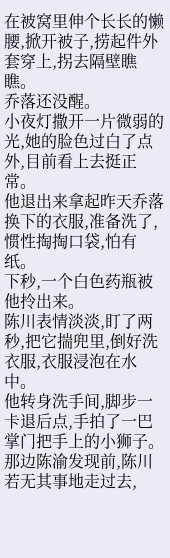在被窝里伸个长长的懒腰,掀开被子,捞起件外套穿上,拐去隔壁瞧瞧。
乔落还没醒。
小夜灯撒开一片微弱的光,她的脸色过白了点外,目前看上去挺正常。
他退出来拿起昨天乔落换下的衣服,准备洗了,惯性掏掏口袋,怕有纸。
下秒,一个白色药瓶被他拎出来。
陈川表情淡淡,盯了两秒,把它揣兜里,倒好洗衣服,衣服浸泡在水中。
他转身洗手间,脚步一卡退后点,手拍了一巴掌门把手上的小狮子。
那边陈渝发现前,陈川若无其事地走过去,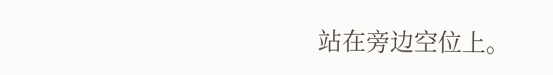站在旁边空位上。